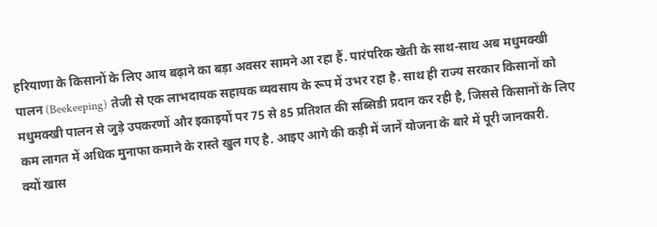हरियाणा के किसानों के लिए आय बढ़ाने का बड़ा अवसर सामने आ रहा हैं. पारंपरिक खेती के साथ-साथ अब मधुमक्खी पालन (Beekeeping) तेजी से एक लाभदायक सहायक व्यवसाय के रूप में उभर रहा है. साथ ही राज्य सरकार किसानों को मधुमक्खी पालन से जुड़े उपकरणों और इकाइयों पर 75 से 85 प्रतिशत की सब्सिडी प्रदान कर रही है, जिससे किसानों के लिए कम लागत में अधिक मुनाफा कमाने के रास्ते खुल गए है. आइए आगे की कड़ी में जानें योजना के बारे में पूरी जानकारी.
क्यों खास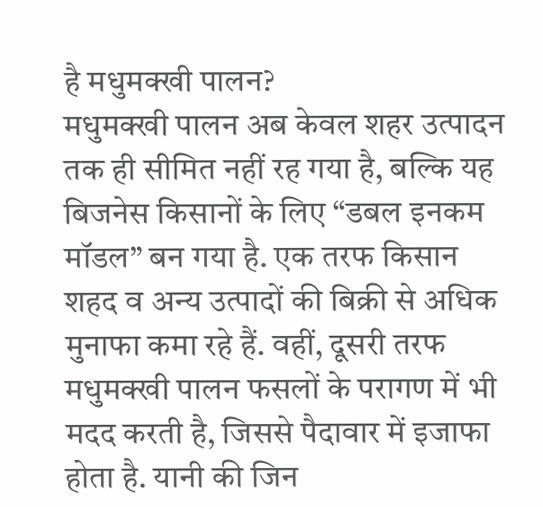है मधुमक्खी पालन?
मधुमक्खी पालन अब केवल शहर उत्पादन तक ही सीमित नहीं रह गया है, बल्कि यह बिजनेस किसानों के लिए “डबल इनकम मॉडल” बन गया है. एक तरफ किसान शहद व अन्य उत्पादों की बिक्री से अधिक मुनाफा कमा रहे हैं. वहीं, दूसरी तरफ मधुमक्खी पालन फसलों के परागण में भी मदद करती है, जिससे पैदावार में इजाफा होता है. यानी की जिन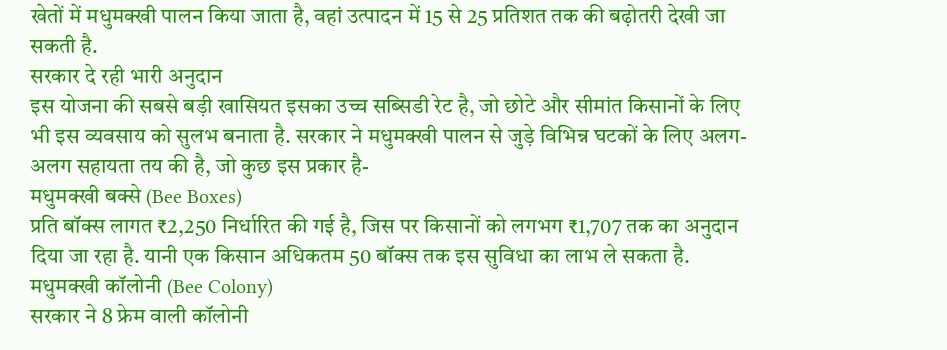खेतों में मधुमक्खी पालन किया जाता है, वहां उत्पादन में 15 से 25 प्रतिशत तक की बढ़ोतरी देखी जा सकती है.
सरकार दे रही भारी अनुदान
इस योजना की सबसे बड़ी खासियत इसका उच्च सब्सिडी रेट है, जो छोटे और सीमांत किसानों के लिए भी इस व्यवसाय को सुलभ बनाता है. सरकार ने मधुमक्खी पालन से जुड़े विभिन्न घटकों के लिए अलग-अलग सहायता तय की है, जो कुछ इस प्रकार है-
मधुमक्खी बक्से (Bee Boxes)
प्रति बॉक्स लागत ₹2,250 निर्धारित की गई है, जिस पर किसानों को लगभग ₹1,707 तक का अनुदान दिया जा रहा है. यानी एक किसान अधिकतम 50 बॉक्स तक इस सुविधा का लाभ ले सकता है.
मधुमक्खी कॉलोनी (Bee Colony)
सरकार ने 8 फ्रेम वाली कॉलोनी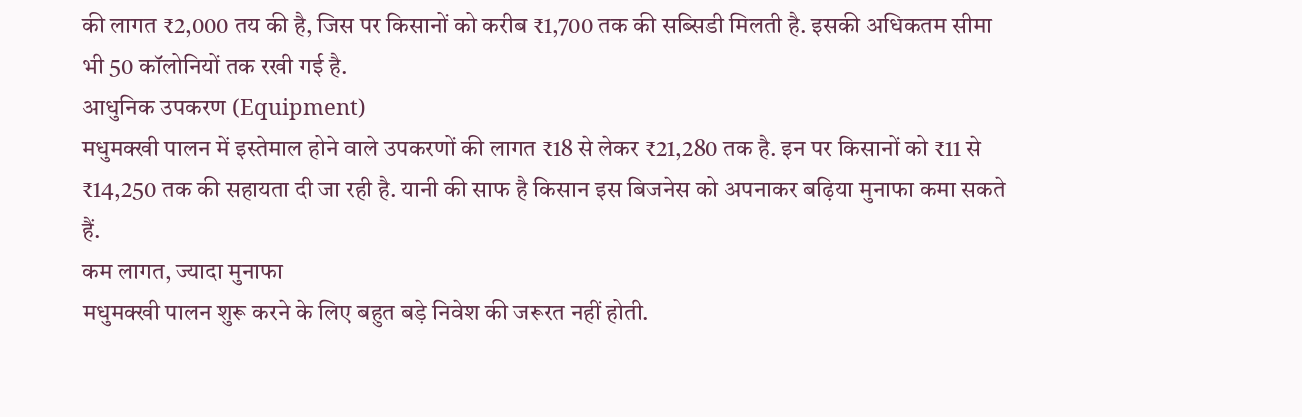की लागत ₹2,000 तय की है, जिस पर किसानों को करीब ₹1,700 तक की सब्सिडी मिलती है. इसकी अधिकतम सीमा भी 50 कॉलोनियों तक रखी गई है.
आधुनिक उपकरण (Equipment)
मधुमक्खी पालन में इस्तेमाल होने वाले उपकरणों की लागत ₹18 से लेकर ₹21,280 तक है. इन पर किसानों को ₹11 से ₹14,250 तक की सहायता दी जा रही है. यानी की साफ है किसान इस बिजनेस को अपनाकर बढ़िया मुनाफा कमा सकते हैं.
कम लागत, ज्यादा मुनाफा
मधुमक्खी पालन शुरू करने के लिए बहुत बड़े निवेश की जरूरत नहीं होती.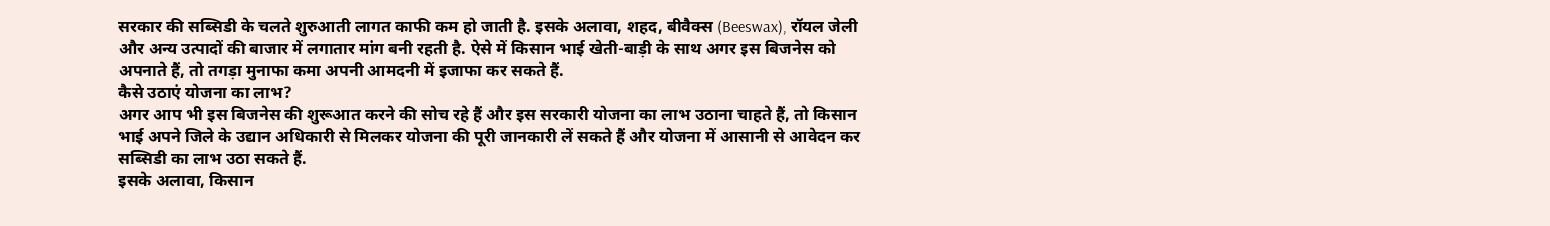सरकार की सब्सिडी के चलते शुरुआती लागत काफी कम हो जाती है. इसके अलावा, शहद, बीवैक्स (Beeswax), रॉयल जेली और अन्य उत्पादों की बाजार में लगातार मांग बनी रहती है. ऐसे में किसान भाई खेती-बाड़ी के साथ अगर इस बिजनेस को अपनाते हैं, तो तगड़ा मुनाफा कमा अपनी आमदनी में इजाफा कर सकते हैं.
कैसे उठाएं योजना का लाभ?
अगर आप भी इस बिजनेस की शुरूआत करने की सोच रहे हैं और इस सरकारी योजना का लाभ उठाना चाहते हैं, तो किसान भाई अपने जिले के उद्यान अधिकारी से मिलकर योजना की पूरी जानकारी लें सकते हैं और योजना में आसानी से आवेदन कर सब्सिडी का लाभ उठा सकते हैं.
इसके अलावा, किसान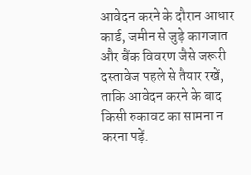आवेदन करने के दौरान आधार कार्ड, जमीन से जुड़े कागजात और बैंक विवरण जैसे जरूरी दस्तावेज पहले से तैयार रखें, ताकि आवेदन करने के बाद किसी रुकावट का सामना न करना पड़ें.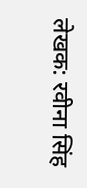लेखक: रवीना सिंह